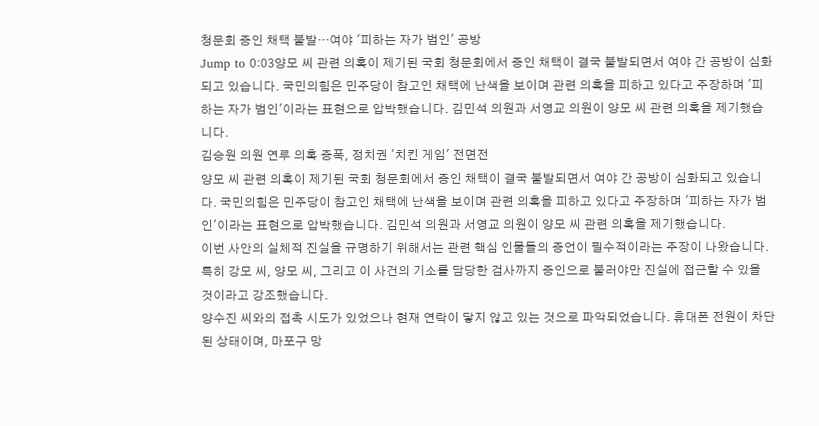청문회 증인 채택 불발…여야 '피하는 자가 범인' 공방
Jump to 0:03양모 씨 관련 의혹이 제기된 국회 청문회에서 증인 채택이 결국 불발되면서 여야 간 공방이 심화되고 있습니다. 국민의힘은 민주당이 참고인 채택에 난색을 보이며 관련 의혹을 피하고 있다고 주장하며 '피하는 자가 범인'이라는 표현으로 압박했습니다. 김민석 의원과 서영교 의원이 양모 씨 관련 의혹을 제기했습니다.
김승원 의원 연루 의혹 증폭, 정치권 '치킨 게임' 전면전
양모 씨 관련 의혹이 제기된 국회 청문회에서 증인 채택이 결국 불발되면서 여야 간 공방이 심화되고 있습니다. 국민의힘은 민주당이 참고인 채택에 난색을 보이며 관련 의혹을 피하고 있다고 주장하며 '피하는 자가 범인'이라는 표현으로 압박했습니다. 김민석 의원과 서영교 의원이 양모 씨 관련 의혹을 제기했습니다.
이번 사안의 실체적 진실을 규명하기 위해서는 관련 핵심 인물들의 증언이 필수적이라는 주장이 나왔습니다. 특히 강모 씨, 양모 씨, 그리고 이 사건의 기소를 담당한 검사까지 증인으로 불러야만 진실에 접근할 수 있을 것이라고 강조했습니다.
양수진 씨와의 접촉 시도가 있었으나 현재 연락이 닿지 않고 있는 것으로 파악되었습니다. 휴대폰 전원이 차단된 상태이며, 마포구 망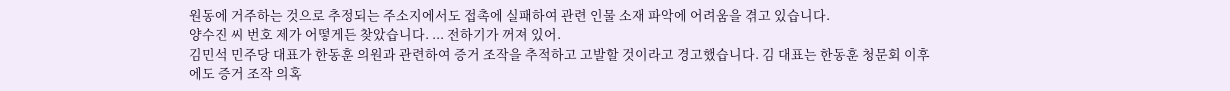원동에 거주하는 것으로 추정되는 주소지에서도 접촉에 실패하여 관련 인물 소재 파악에 어려움을 겪고 있습니다.
양수진 씨 번호 제가 어떻게든 찾았습니다. ... 전하기가 꺼져 있어.
김민석 민주당 대표가 한동훈 의원과 관련하여 증거 조작을 추적하고 고발할 것이라고 경고했습니다. 김 대표는 한동훈 청문회 이후에도 증거 조작 의혹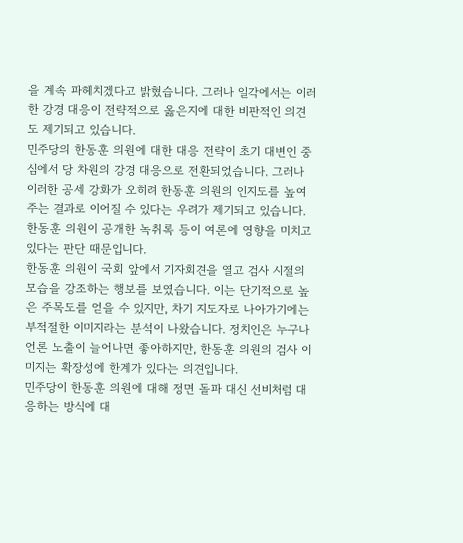을 계속 파헤치겠다고 밝혔습니다. 그러나 일각에서는 이러한 강경 대응이 전략적으로 옳은지에 대한 비판적인 의견도 제기되고 있습니다.
민주당의 한동훈 의원에 대한 대응 전략이 초기 대변인 중심에서 당 차원의 강경 대응으로 전환되었습니다. 그러나 이러한 공세 강화가 오히려 한동훈 의원의 인지도를 높여주는 결과로 이어질 수 있다는 우려가 제기되고 있습니다. 한동훈 의원이 공개한 녹취록 등이 여론에 영향을 미치고 있다는 판단 때문입니다.
한동훈 의원이 국회 앞에서 기자회견을 열고 검사 시절의 모습을 강조하는 행보를 보였습니다. 이는 단기적으로 높은 주목도를 얻을 수 있지만, 차기 지도자로 나아가기에는 부적절한 이미지라는 분석이 나왔습니다. 정치인은 누구나 언론 노출이 늘어나면 좋아하지만, 한동훈 의원의 검사 이미지는 확장성에 한계가 있다는 의견입니다.
민주당이 한동훈 의원에 대해 정면 돌파 대신 선비처럼 대응하는 방식에 대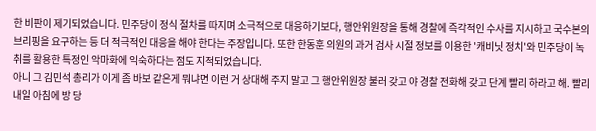한 비판이 제기되었습니다. 민주당이 정식 절차를 따지며 소극적으로 대응하기보다, 행안위원장을 통해 경찰에 즉각적인 수사를 지시하고 국수본의 브리핑을 요구하는 등 더 적극적인 대응을 해야 한다는 주장입니다. 또한 한동훈 의원의 과거 검사 시절 정보를 이용한 '캐비닛 정치'와 민주당이 녹취를 활용한 특정인 악마화에 익숙하다는 점도 지적되었습니다.
아니 그 김민석 총리가 이게 좀 바보 같은게 뭐냐면 이런 거 상대해 주지 말고 그 행안위원장 불러 갖고 야 경찰 전화해 갖고 단계 빨리 하라고 해. 빨리 내일 아침에 방 당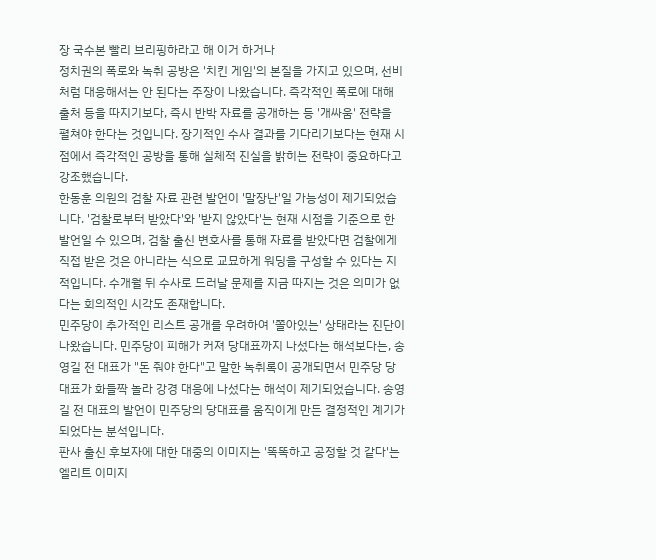장 국수본 빨리 브리핑하라고 해 이거 하거나
정치권의 폭로와 녹취 공방은 '치킨 게임'의 본질을 가지고 있으며, 선비처럼 대응해서는 안 된다는 주장이 나왔습니다. 즉각적인 폭로에 대해 출처 등을 따지기보다, 즉시 반박 자료를 공개하는 등 '개싸움' 전략을 펼쳐야 한다는 것입니다. 장기적인 수사 결과를 기다리기보다는 현재 시점에서 즉각적인 공방을 통해 실체적 진실을 밝히는 전략이 중요하다고 강조했습니다.
한동훈 의원의 검찰 자료 관련 발언이 '말장난'일 가능성이 제기되었습니다. '검찰로부터 받았다'와 '받지 않았다'는 현재 시점을 기준으로 한 발언일 수 있으며, 검찰 출신 변호사를 통해 자료를 받았다면 검찰에게 직접 받은 것은 아니라는 식으로 교묘하게 워딩을 구성할 수 있다는 지적입니다. 수개월 뒤 수사로 드러날 문제를 지금 따지는 것은 의미가 없다는 회의적인 시각도 존재합니다.
민주당이 추가적인 리스트 공개를 우려하여 '쫄아있는' 상태라는 진단이 나왔습니다. 민주당이 피해가 커져 당대표까지 나섰다는 해석보다는, 송영길 전 대표가 "돈 줘야 한다"고 말한 녹취록이 공개되면서 민주당 당대표가 화들짝 놀라 강경 대응에 나섰다는 해석이 제기되었습니다. 송영길 전 대표의 발언이 민주당의 당대표를 움직이게 만든 결정적인 계기가 되었다는 분석입니다.
판사 출신 후보자에 대한 대중의 이미지는 '똑똑하고 공정할 것 같다'는 엘리트 이미지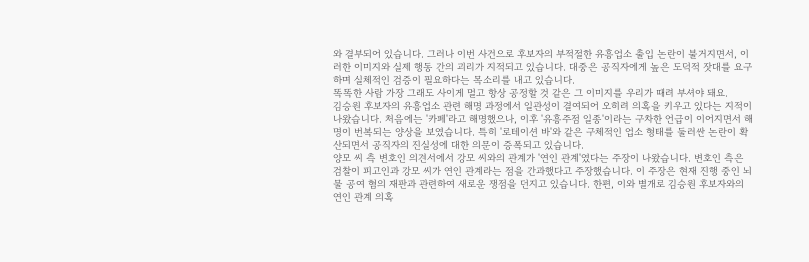와 결부되어 있습니다. 그러나 이번 사건으로 후보자의 부적절한 유흥업소 출입 논란이 불거지면서, 이러한 이미지와 실제 행동 간의 괴리가 지적되고 있습니다. 대중은 공직자에게 높은 도덕적 잣대를 요구하며 실체적인 검증이 필요하다는 목소리를 내고 있습니다.
똑똑한 사람 가장 그래도 사이게 멀고 항상 공정할 것 같은 그 이미지를 우리가 때려 부셔야 돼요.
김승원 후보자의 유흥업소 관련 해명 과정에서 일관성이 결여되어 오히려 의혹을 키우고 있다는 지적이 나왔습니다. 처음에는 '카페'라고 해명했으나, 이후 '유흥주점 일종'이라는 구차한 언급이 이어지면서 해명이 번복되는 양상을 보였습니다. 특히 '로테이션 바'와 같은 구체적인 업소 형태를 둘러싼 논란이 확산되면서 공직자의 진실성에 대한 의문이 증폭되고 있습니다.
양모 씨 측 변호인 의견서에서 강모 씨와의 관계가 '연인 관계'였다는 주장이 나왔습니다. 변호인 측은 검찰이 피고인과 강모 씨가 연인 관계라는 점을 간과했다고 주장했습니다. 이 주장은 현재 진행 중인 뇌물 공여 혐의 재판과 관련하여 새로운 쟁점을 던지고 있습니다. 한편, 이와 별개로 김승원 후보자와의 연인 관계 의혹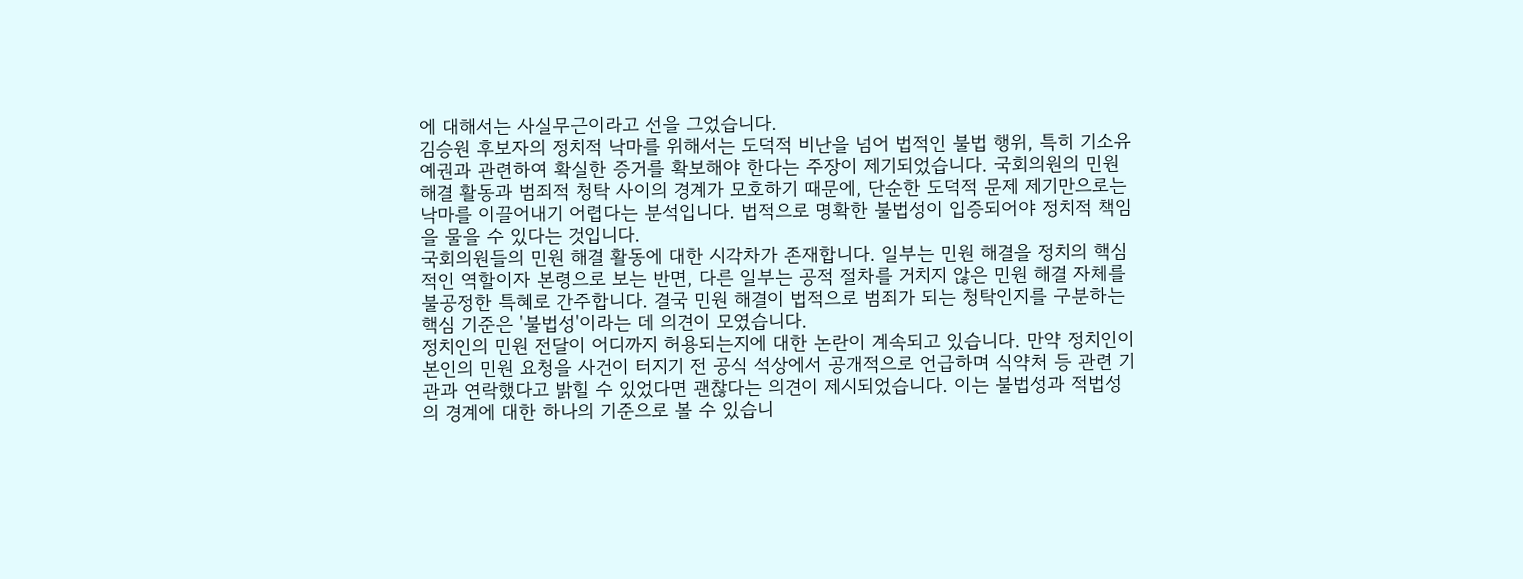에 대해서는 사실무근이라고 선을 그었습니다.
김승원 후보자의 정치적 낙마를 위해서는 도덕적 비난을 넘어 법적인 불법 행위, 특히 기소유예권과 관련하여 확실한 증거를 확보해야 한다는 주장이 제기되었습니다. 국회의원의 민원 해결 활동과 범죄적 청탁 사이의 경계가 모호하기 때문에, 단순한 도덕적 문제 제기만으로는 낙마를 이끌어내기 어렵다는 분석입니다. 법적으로 명확한 불법성이 입증되어야 정치적 책임을 물을 수 있다는 것입니다.
국회의원들의 민원 해결 활동에 대한 시각차가 존재합니다. 일부는 민원 해결을 정치의 핵심적인 역할이자 본령으로 보는 반면, 다른 일부는 공적 절차를 거치지 않은 민원 해결 자체를 불공정한 특혜로 간주합니다. 결국 민원 해결이 법적으로 범죄가 되는 청탁인지를 구분하는 핵심 기준은 '불법성'이라는 데 의견이 모였습니다.
정치인의 민원 전달이 어디까지 허용되는지에 대한 논란이 계속되고 있습니다. 만약 정치인이 본인의 민원 요청을 사건이 터지기 전 공식 석상에서 공개적으로 언급하며 식약처 등 관련 기관과 연락했다고 밝힐 수 있었다면 괜찮다는 의견이 제시되었습니다. 이는 불법성과 적법성의 경계에 대한 하나의 기준으로 볼 수 있습니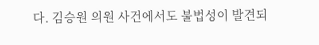다. 김승원 의원 사건에서도 불법성이 발견되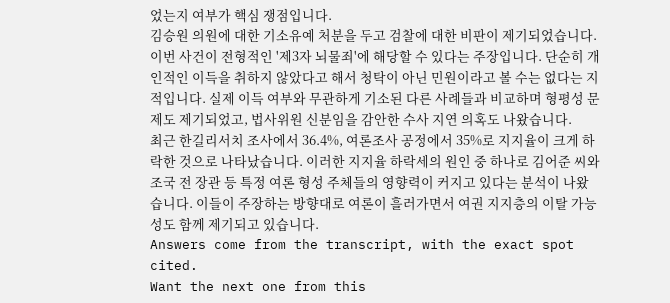었는지 여부가 핵심 쟁점입니다.
김승원 의원에 대한 기소유예 처분을 두고 검찰에 대한 비판이 제기되었습니다. 이번 사건이 전형적인 '제3자 뇌물죄'에 해당할 수 있다는 주장입니다. 단순히 개인적인 이득을 취하지 않았다고 해서 청탁이 아닌 민원이라고 볼 수는 없다는 지적입니다. 실제 이득 여부와 무관하게 기소된 다른 사례들과 비교하며 형평성 문제도 제기되었고, 법사위원 신분임을 감안한 수사 지연 의혹도 나왔습니다.
최근 한길리서치 조사에서 36.4%, 여론조사 공정에서 35%로 지지율이 크게 하락한 것으로 나타났습니다. 이러한 지지율 하락세의 원인 중 하나로 김어준 씨와 조국 전 장관 등 특정 여론 형성 주체들의 영향력이 커지고 있다는 분석이 나왔습니다. 이들이 주장하는 방향대로 여론이 흘러가면서 여권 지지층의 이탈 가능성도 함께 제기되고 있습니다.
Answers come from the transcript, with the exact spot cited.
Want the next one from this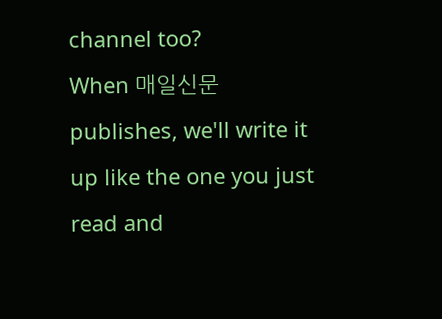channel too?
When 매일신문 publishes, we'll write it up like the one you just read and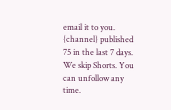email it to you.
{channel} published 75 in the last 7 days.
We skip Shorts. You can unfollow any time.